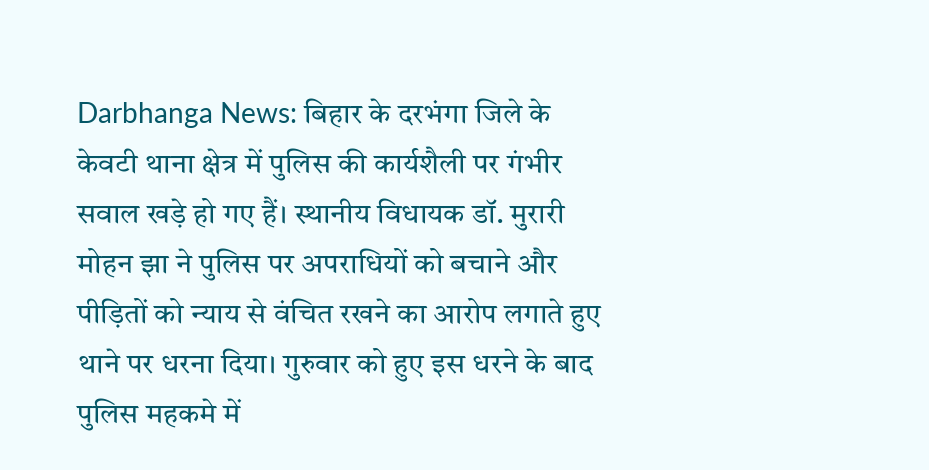Darbhanga News: बिहार के दरभंगा जिले के केवटी थाना क्षेत्र में पुलिस की कार्यशैली पर गंभीर सवाल खड़े हो गए हैं। स्थानीय विधायक डॉ. मुरारी मोहन झा ने पुलिस पर अपराधियों को बचाने और पीड़ितों को न्याय से वंचित रखने का आरोप लगाते हुए थाने पर धरना दिया। गुरुवार को हुए इस धरने के बाद पुलिस महकमे में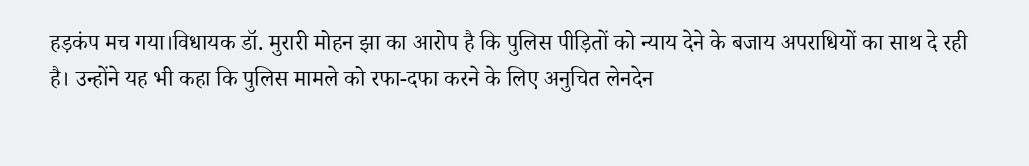हड़कंप मच गया।विधायक डॉ. मुरारी मोहन झा का आरोप है कि पुलिस पीड़ितों को न्याय देने के बजाय अपराधियों का साथ दे रही है। उन्होंने यह भी कहा कि पुलिस मामले को रफा-दफा करने के लिए अनुचित लेनदेन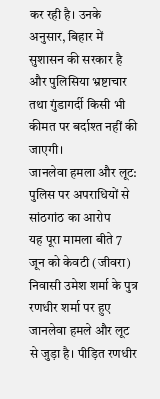कर रही है। उनके अनुसार, बिहार में सुशासन की सरकार है और पुलिसिया भ्रष्टाचार तथा गुंडागर्दी किसी भी कीमत पर बर्दाश्त नहीं की जाएगी।
जानलेवा हमला और लूट: पुलिस पर अपराधियों से सांठगांठ का आरोप
यह पूरा मामला बीते 7 जून को केवटी (जीवरा) निवासी उमेश शर्मा के पुत्र रणधीर शर्मा पर हुए जानलेवा हमले और लूट से जुड़ा है। पीड़ित रणधीर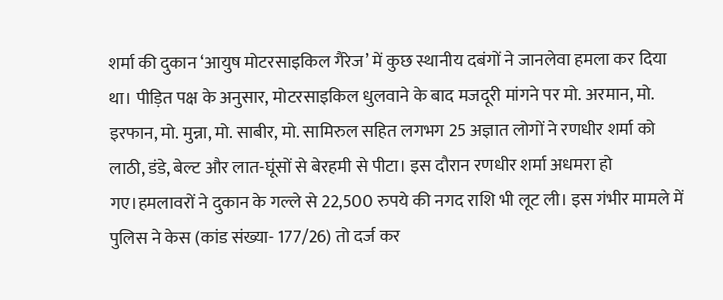शर्मा की दुकान ‘आयुष मोटरसाइकिल गैरेज’ में कुछ स्थानीय दबंगों ने जानलेवा हमला कर दिया था। पीड़ित पक्ष के अनुसार, मोटरसाइकिल धुलवाने के बाद मजदूरी मांगने पर मो. अरमान, मो. इरफान, मो. मुन्ना, मो. साबीर, मो. सामिरुल सहित लगभग 25 अज्ञात लोगों ने रणधीर शर्मा को लाठी, डंडे, बेल्ट और लात-घूंसों से बेरहमी से पीटा। इस दौरान रणधीर शर्मा अधमरा हो गए।हमलावरों ने दुकान के गल्ले से 22,500 रुपये की नगद राशि भी लूट ली। इस गंभीर मामले में पुलिस ने केस (कांड संख्या- 177/26) तो दर्ज कर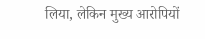लिया, लेकिन मुख्य आरोपियों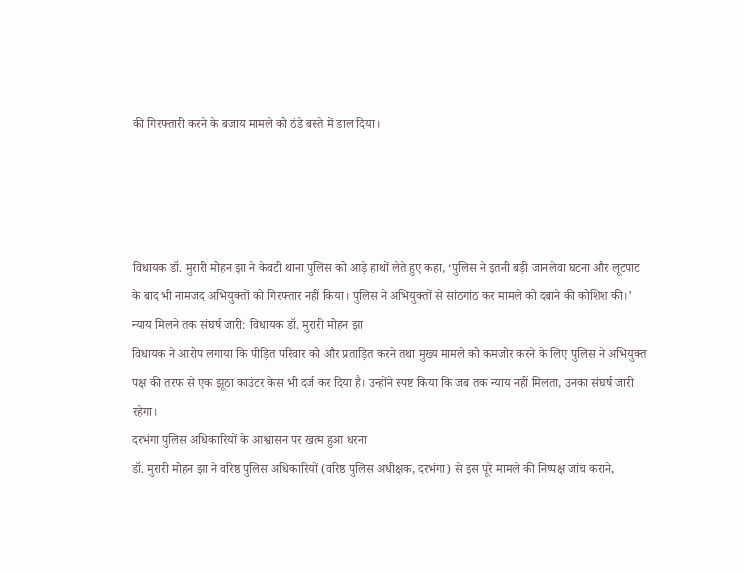की गिरफ्तारी करने के बजाय मामले को ठंडे बस्ते में डाल दिया।




विधायक डॉ. मुरारी मोहन झा ने केवटी थाना पुलिस को आड़े हाथों लेते हुए कहा, ‘पुलिस ने इतनी बड़ी जानलेवा घटना और लूटपाट के बाद भी नामजद अभियुक्तों को गिरफ्तार नहीं किया। पुलिस ने अभियुक्तों से सांठगांठ कर मामले को दबाने की कोशिश की।’
न्याय मिलने तक संघर्ष जारी: विधायक डॉ. मुरारी मोहन झा
विधायक ने आरोप लगाया कि पीड़ित परिवार को और प्रताड़ित करने तथा मुख्य मामले को कमजोर करने के लिए पुलिस ने अभियुक्त पक्ष की तरफ से एक झूठा काउंटर केस भी दर्ज कर दिया है। उन्होंने स्पष्ट किया कि जब तक न्याय नहीं मिलता, उनका संघर्ष जारी रहेगा।
दरभंगा पुलिस अधिकारियों के आश्वासन पर खत्म हुआ धरना
डॉ. मुरारी मोहन झा ने वरिष्ठ पुलिस अधिकारियों (वरिष्ठ पुलिस अधीक्षक, दरभंगा) से इस पूरे मामले की निष्पक्ष जांच कराने,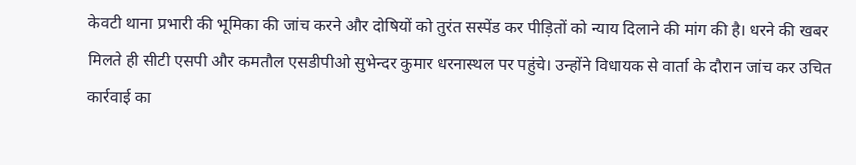केवटी थाना प्रभारी की भूमिका की जांच करने और दोषियों को तुरंत सस्पेंड कर पीड़ितों को न्याय दिलाने की मांग की है। धरने की खबर मिलते ही सीटी एसपी और कमतौल एसडीपीओ सुभेन्दर कुमार धरनास्थल पर पहुंचे। उन्होंने विधायक से वार्ता के दौरान जांच कर उचित कार्रवाई का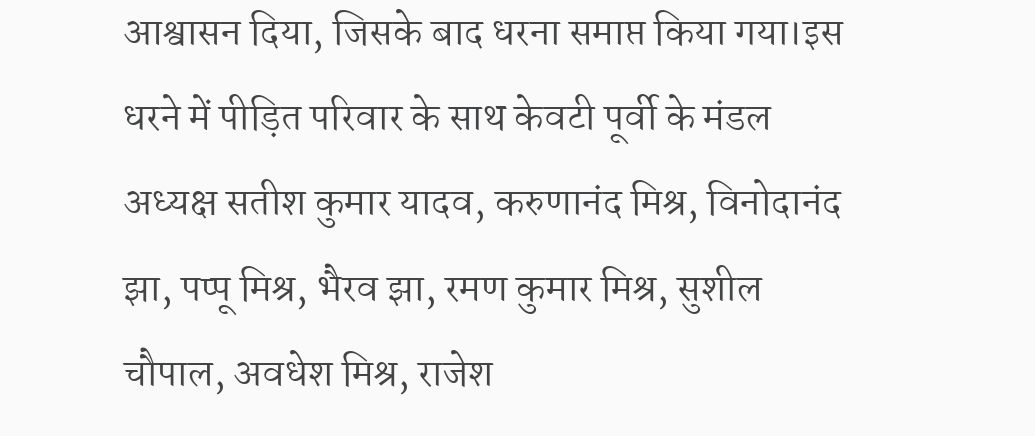आश्वासन दिया, जिसके बाद धरना समाप्त किया गया।इस धरने में पीड़ित परिवार के साथ केवटी पूर्वी के मंडल अध्यक्ष सतीश कुमार यादव, करुणानंद मिश्र, विनोदानंद झा, पप्पू मिश्र, भैरव झा, रमण कुमार मिश्र, सुशील चौपाल, अवधेश मिश्र, राजेश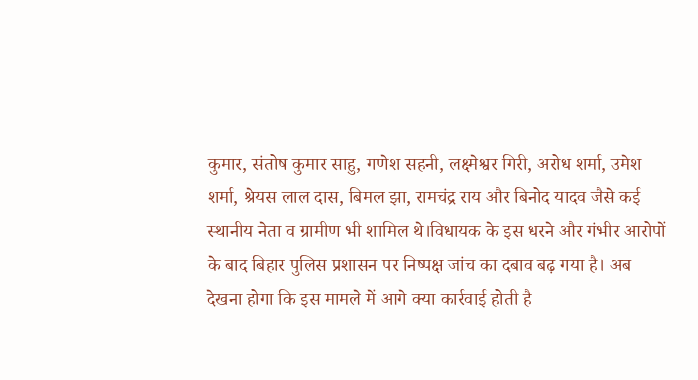कुमार, संतोष कुमार साहु, गणेश सहनी, लक्ष्मेश्वर गिरी, अरोध शर्मा, उमेश शर्मा, श्रेयस लाल दास, बिमल झा, रामचंद्र राय और बिनोद यादव जैसे कई स्थानीय नेता व ग्रामीण भी शामिल थे।विधायक के इस धरने और गंभीर आरोपों के बाद बिहार पुलिस प्रशासन पर निष्पक्ष जांच का दबाव बढ़ गया है। अब देखना होगा कि इस मामले में आगे क्या कार्रवाई होती है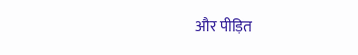और पीड़ित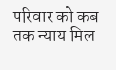परिवार को कब तक न्याय मिल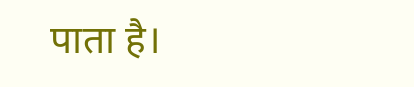पाता है।